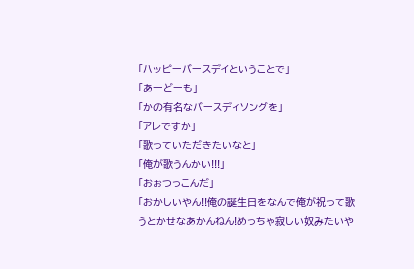「ハッピーバースデイということで」
「あーどーも」
「かの有名なバースディソングを」
「アレですか」
「歌っていただきたいなと」
「俺が歌うんかい!!!」
「おぉつっこんだ」
「おかしいやん!!俺の誕生日をなんで俺が祝って歌うとかせなあかんねん!めっちゃ寂しい奴みたいや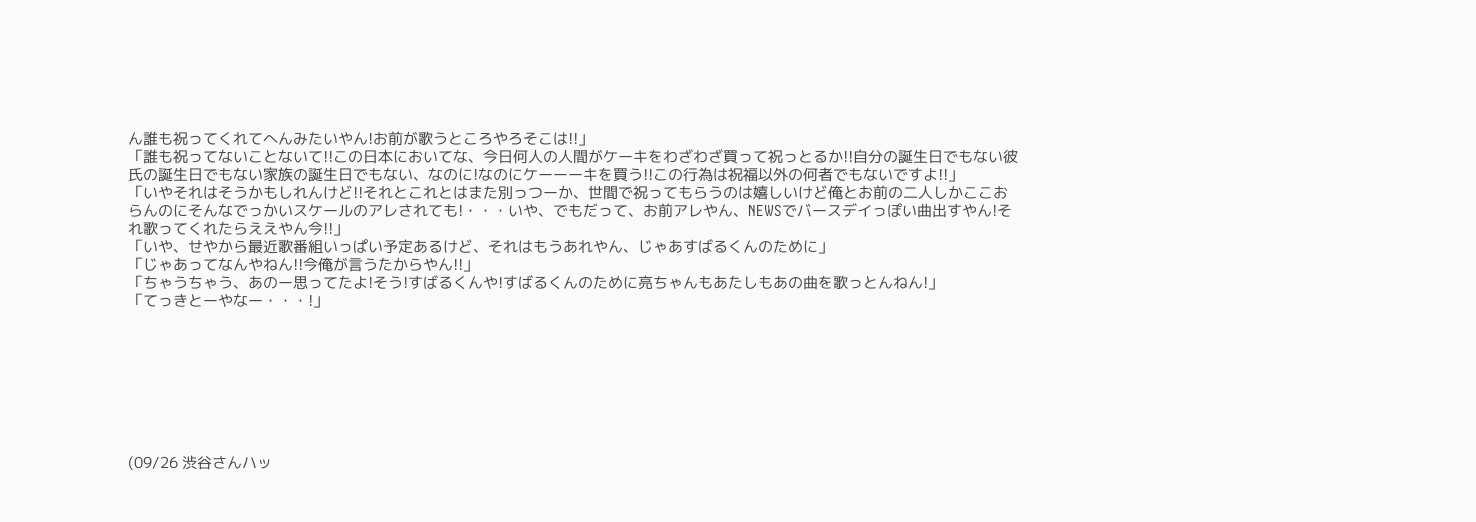ん誰も祝ってくれてへんみたいやん!お前が歌うところやろそこは!!」
「誰も祝ってないことないて!!この日本においてな、今日何人の人間がケーキをわざわざ買って祝っとるか!!自分の誕生日でもない彼氏の誕生日でもない家族の誕生日でもない、なのに!なのにケーーーキを買う!!この行為は祝福以外の何者でもないですよ!!」
「いやそれはそうかもしれんけど!!それとこれとはまた別っつーか、世間で祝ってもらうのは嬉しいけど俺とお前の二人しかここおらんのにそんなでっかいスケールのアレされても!・・・いや、でもだって、お前アレやん、NEWSでバースデイっぽい曲出すやん!それ歌ってくれたらええやん今!!」
「いや、せやから最近歌番組いっぱい予定あるけど、それはもうあれやん、じゃあすばるくんのために」
「じゃあってなんやねん!!今俺が言うたからやん!!」
「ちゃうちゃう、あのー思ってたよ!そう!すばるくんや!すばるくんのために亮ちゃんもあたしもあの曲を歌っとんねん!」
「てっきとーやなー・・・!」








(09/26 渋谷さんハッ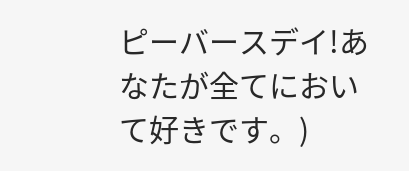ピーバースデイ!あなたが全てにおいて好きです。)